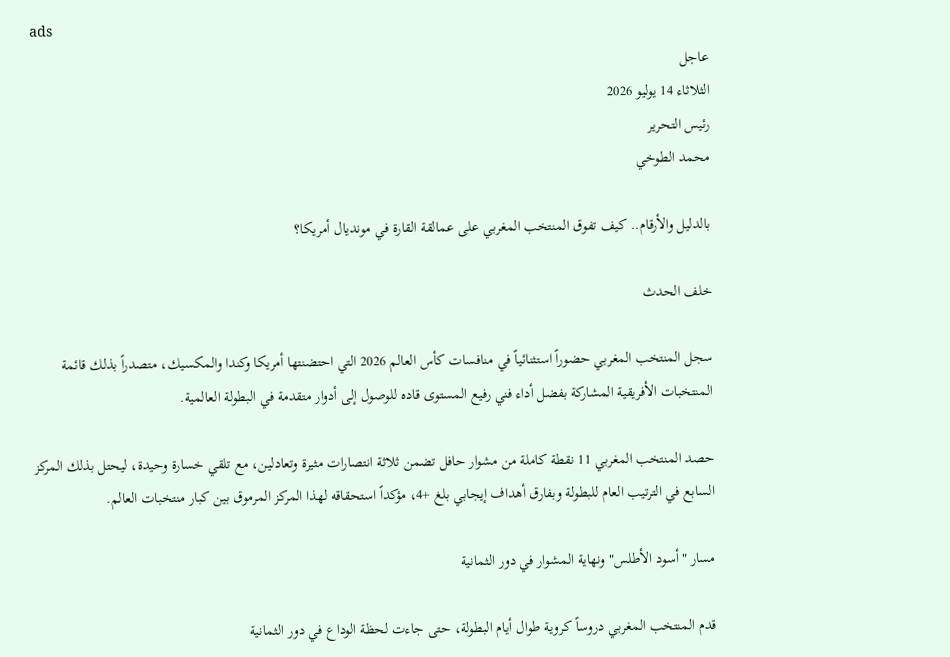ads
عاجل
الثلاثاء 14 يوليو 2026
رئيس التحرير
محمد الطوخي

بالدليل والأرقام.. كيف تفوق المنتخب المغربي على عمالقة القارة في مونديال أمريكا؟

خلف الحدث

سجل المنتخب المغربي حضوراً استثنائياً في منافسات كأس العالم 2026 التي احتضنتها أمريكا وكندا والمكسيك، متصدراً بذلك قائمة المنتخبات الأفريقية المشاركة بفضل أداء فني رفيع المستوى قاده للوصول إلى أدوار متقدمة في البطولة العالمية.

حصد المنتخب المغربي 11 نقطة كاملة من مشوار حافل تضمن ثلاثة انتصارات مثيرة وتعادلين، مع تلقي خسارة وحيدة، ليحتل بذلك المركز السابع في الترتيب العام للبطولة وبفارق أهداف إيجابي بلغ +4، مؤكداً استحقاقه لهذا المركز المرموق بين كبار منتخبات العالم.

مسار "أسود الأطلس" ونهاية المشوار في دور الثمانية

قدم المنتخب المغربي دروساً كروية طوال أيام البطولة، حتى جاءت لحظة الوداع في دور الثمانية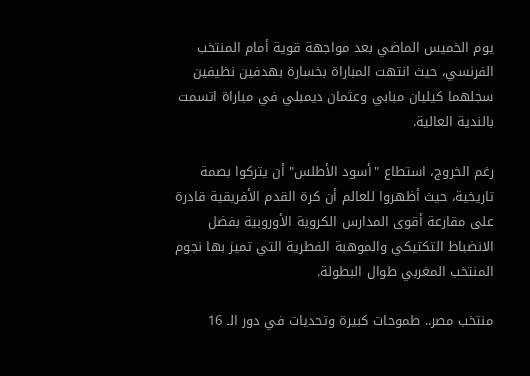يوم الخميس الماضي بعد مواجهة قوية أمام المنتخب الفرنسي، حيث انتهت المباراة بخسارة بهدفين نظيفين سجلهما كيليان مبابي وعثمان ديمبلي في مباراة اتسمت بالندية العالية.

رغم الخروج، استطاع "أسود الأطلس" أن يتركوا بصمة تاريخية، حيث أظهروا للعالم أن كرة القدم الأفريقية قادرة على مقارعة أقوى المدارس الكروية الأوروبية بفضل الانضباط التكتيكي والموهبة الفطرية التي تميز بها نجوم المنتخب المغربي طوال البطولة.

منتخب مصر.. طموحات كبيرة وتحديات في دور الـ 16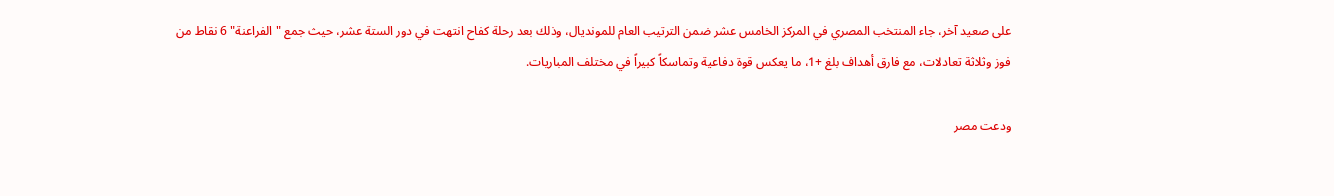على صعيد آخر، جاء المنتخب المصري في المركز الخامس عشر ضمن الترتيب العام للمونديال، وذلك بعد رحلة كفاح انتهت في دور الستة عشر، حيث جمع "الفراعنة" 6 نقاط من فوز وثلاثة تعادلات، مع فارق أهداف بلغ +1، ما يعكس قوة دفاعية وتماسكاً كبيراً في مختلف المباريات.

ودعت مصر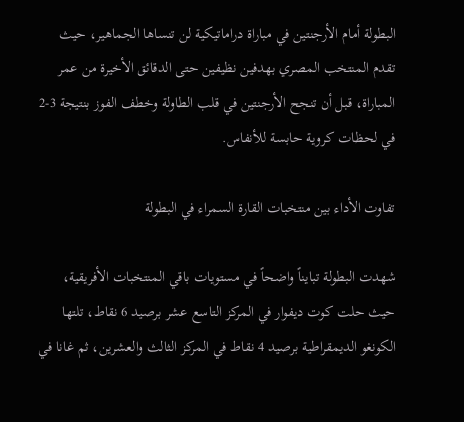البطولة أمام الأرجنتين في مباراة دراماتيكية لن تنساها الجماهير، حيث تقدم المنتخب المصري بهدفين نظيفين حتى الدقائق الأخيرة من عمر المباراة، قبل أن تنجح الأرجنتين في قلب الطاولة وخطف الفوز بنتيجة 3-2 في لحظات كروية حابسة للأنفاس.

تفاوت الأداء بين منتخبات القارة السمراء في البطولة

شهدت البطولة تبايناً واضحاً في مستويات باقي المنتخبات الأفريقية، حيث حلت كوت ديفوار في المركز التاسع عشر برصيد 6 نقاط، تلتها الكونغو الديمقراطية برصيد 4 نقاط في المركز الثالث والعشرين، ثم غانا في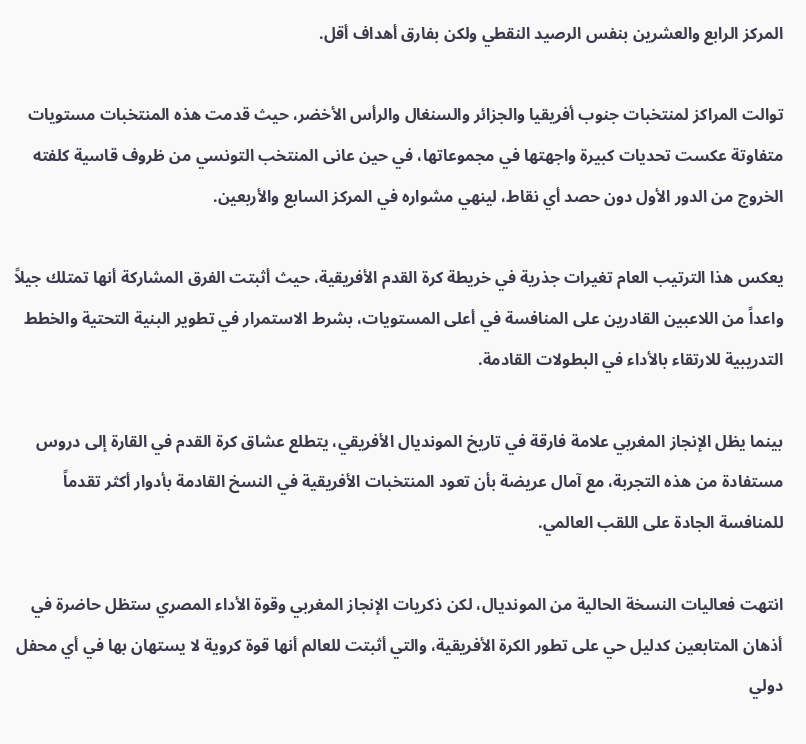المركز الرابع والعشرين بنفس الرصيد النقطي ولكن بفارق أهداف أقل.

توالت المراكز لمنتخبات جنوب أفريقيا والجزائر والسنغال والرأس الأخضر، حيث قدمت هذه المنتخبات مستويات متفاوتة عكست تحديات كبيرة واجهتها في مجموعاتها، في حين عانى المنتخب التونسي من ظروف قاسية كلفته الخروج من الدور الأول دون حصد أي نقاط، لينهي مشواره في المركز السابع والأربعين.

يعكس هذا الترتيب العام تغيرات جذرية في خريطة كرة القدم الأفريقية، حيث أثبتت الفرق المشاركة أنها تمتلك جيلاً واعداً من اللاعبين القادرين على المنافسة في أعلى المستويات، بشرط الاستمرار في تطوير البنية التحتية والخطط التدريبية للارتقاء بالأداء في البطولات القادمة.

بينما يظل الإنجاز المغربي علامة فارقة في تاريخ المونديال الأفريقي، يتطلع عشاق كرة القدم في القارة إلى دروس مستفادة من هذه التجربة، مع آمال عريضة بأن تعود المنتخبات الأفريقية في النسخ القادمة بأدوار أكثر تقدماً للمنافسة الجادة على اللقب العالمي.

انتهت فعاليات النسخة الحالية من المونديال، لكن ذكريات الإنجاز المغربي وقوة الأداء المصري ستظل حاضرة في أذهان المتابعين كدليل حي على تطور الكرة الأفريقية، والتي أثبتت للعالم أنها قوة كروية لا يستهان بها في أي محفل دولي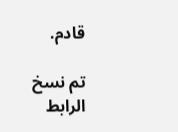قادم.

تم نسخ الرابط